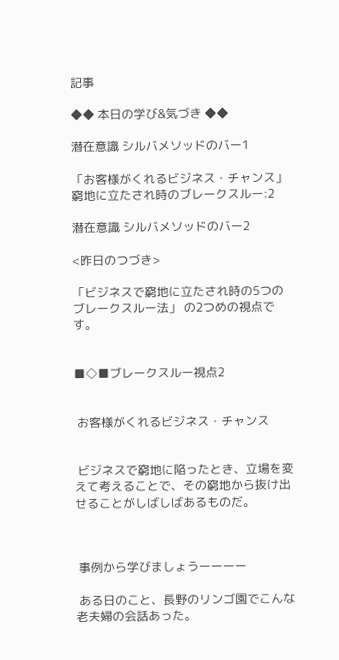記事

◆◆ 本日の学び&気づき ◆◆

潜在意識 シルバメソッドのバー1

「お客様がくれるビジネス・チャンス」窮地に立たされ時のブレークスルー:2

潜在意識 シルバメソッドのバー2

<昨日のつづき>

「ビジネスで窮地に立たされ時の5つのブレークスルー法」 の2つめの視点です。


■◇■ブレークスルー視点2


 お客様がくれるビジネス・チャンス


 ビジネスで窮地に陥ったとき、立場を変えて考えることで、その窮地から抜け出せることがしばしばあるものだ。



 事例から学びましょうーーーー

 ある日のこと、長野のリンゴ園でこんな老夫婦の会話あった。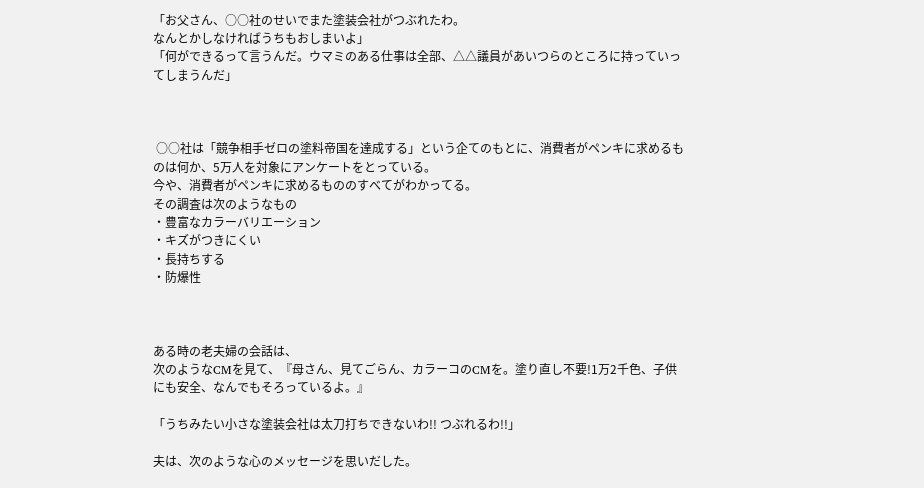「お父さん、○○社のせいでまた塗装会社がつぶれたわ。
なんとかしなければうちもおしまいよ」
「何ができるって言うんだ。ウマミのある仕事は全部、△△議員があいつらのところに持っていってしまうんだ」



 ○○社は「競争相手ゼロの塗料帝国を達成する」という企てのもとに、消費者がペンキに求めるものは何か、5万人を対象にアンケートをとっている。
今や、消費者がペンキに求めるもののすべてがわかってる。
その調査は次のようなもの
・豊富なカラーバリエーション
・キズがつきにくい
・長持ちする
・防爆性



ある時の老夫婦の会話は、
次のようなCMを見て、『母さん、見てごらん、カラーコのCMを。塗り直し不要!1万2千色、子供にも安全、なんでもそろっているよ。』

「うちみたい小さな塗装会社は太刀打ちできないわ!! つぶれるわ!!」

夫は、次のような心のメッセージを思いだした。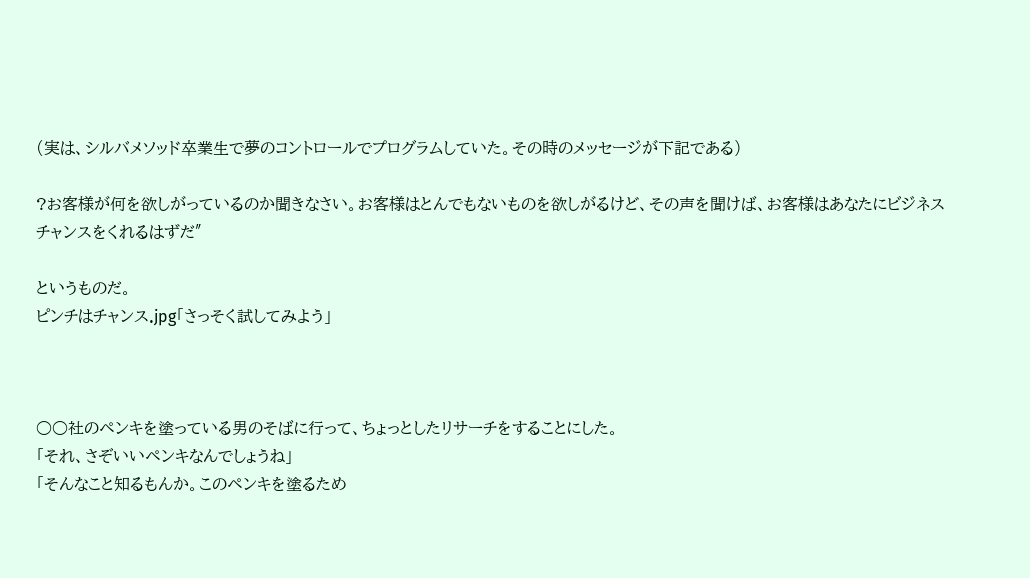(実は、シルバメソッド卒業生で夢のコントロールでプログラムしていた。その時のメッセージが下記である)

?お客様が何を欲しがっているのか聞きなさい。お客様はとんでもないものを欲しがるけど、その声を聞けば、お客様はあなたにビジネスチャンスをくれるはずだ″

というものだ。
ピンチはチャンス.jpg「さっそく試してみよう」



○○社のペンキを塗っている男のそばに行って、ちょっとしたリサーチをすることにした。
「それ、さぞいいペンキなんでしょうね」
「そんなこと知るもんか。このペンキを塗るため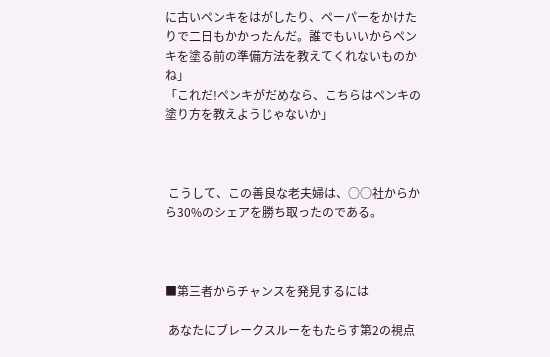に古いペンキをはがしたり、ペーパーをかけたりで二日もかかったんだ。誰でもいいからペンキを塗る前の準備方法を教えてくれないものかね」
「これだ!ペンキがだめなら、こちらはペンキの塗り方を教えようじゃないか」



 こうして、この善良な老夫婦は、○○社からから30%のシェアを勝ち取ったのである。



■第三者からチャンスを発見するには

 あなたにブレークスルーをもたらす第2の視点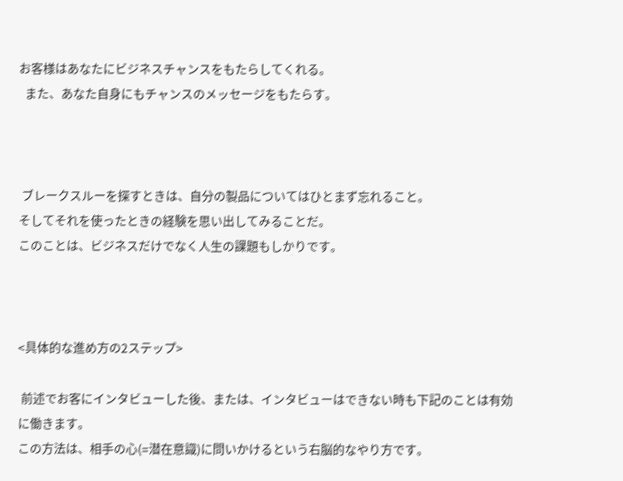お客様はあなたにビジネスチャンスをもたらしてくれる。
  また、あなた自身にもチャンスのメッセージをもたらす。



 ブレークスルーを探すときは、自分の製品についてはひとまず忘れること。
そしてそれを使ったときの経験を思い出してみることだ。
このことは、ビジネスだけでなく人生の課題もしかりです。



<具体的な進め方の2ステップ>

 前述でお客にインタビューした後、または、インタビューはできない時も下記のことは有効に働きます。
この方法は、相手の心(=潜在意識)に問いかけるという右脳的なやり方です。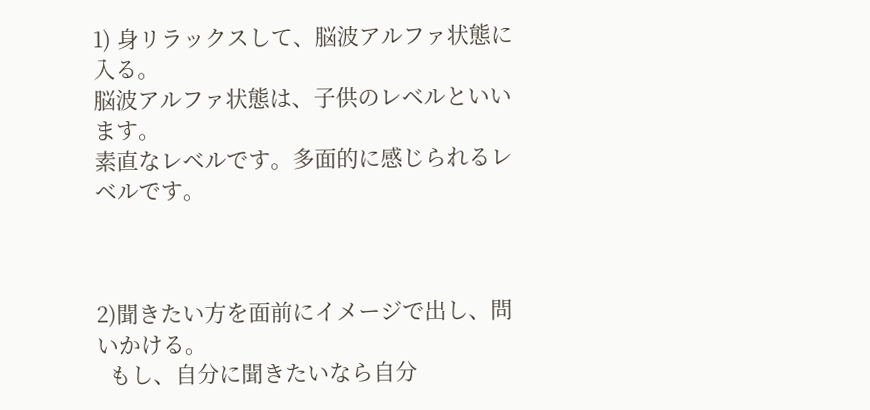1) 身リラックスして、脳波アルファ状態に入る。
脳波アルファ状態は、子供のレベルといいます。
素直なレベルです。多面的に感じられるレベルです。



2)聞きたい方を面前にイメージで出し、問いかける。
  もし、自分に聞きたいなら自分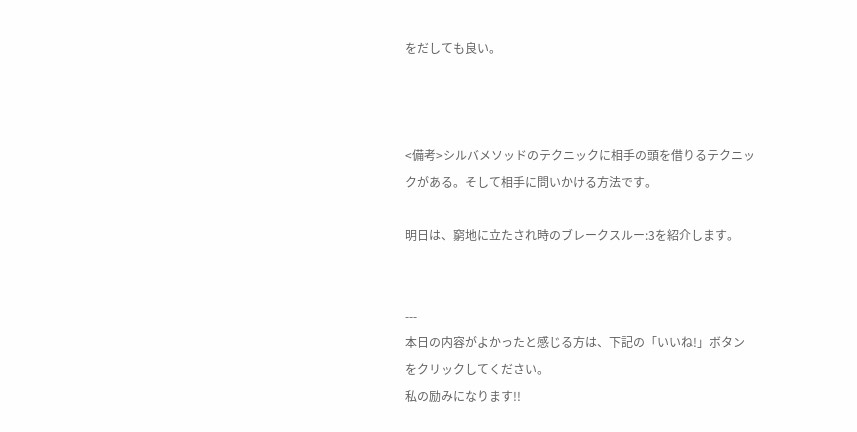をだしても良い。



<備考>シルバメソッドのテクニックに相手の頭を借りるテクニックがある。そして相手に問いかける方法です。

明日は、窮地に立たされ時のブレークスルー:3を紹介します。


---
本日の内容がよかったと感じる方は、下記の「いいね!」ボタンをクリックしてください。
私の励みになります!!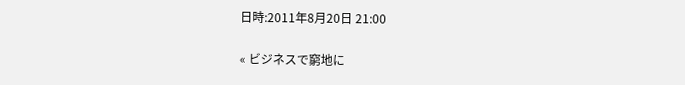日時:2011年8月20日 21:00

« ビジネスで窮地に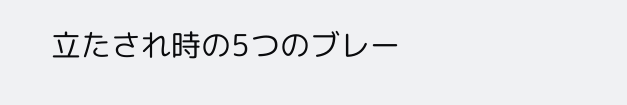立たされ時の5つのブレー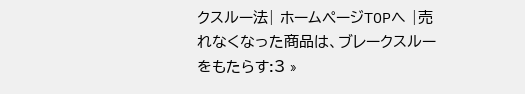クスルー法| ホームページTOPへ |売れなくなった商品は、ブレークスルーをもたらす:3 »